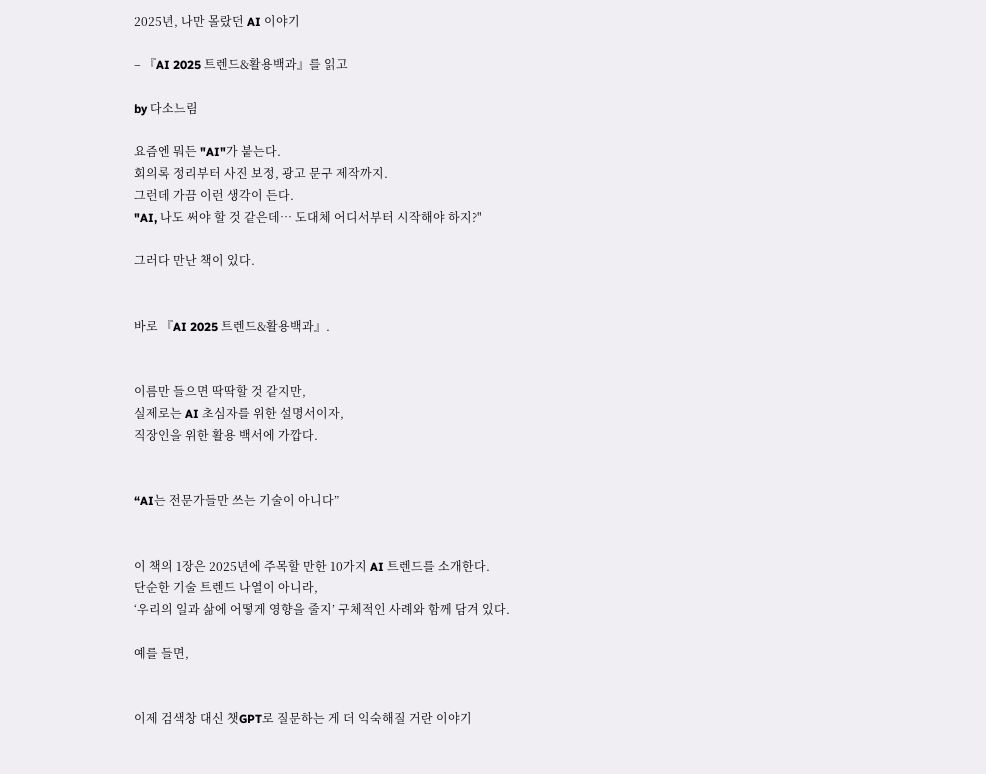2025년, 나만 몰랐던 AI 이야기

– 『AI 2025 트렌드&활용백과』를 읽고

by 다소느림

요즘엔 뭐든 "AI"가 붙는다.
회의록 정리부터 사진 보정, 광고 문구 제작까지.
그런데 가끔 이런 생각이 든다.
"AI, 나도 써야 할 것 같은데… 도대체 어디서부터 시작해야 하지?"

그러다 만난 책이 있다.


바로 『AI 2025 트렌드&활용백과』.


이름만 들으면 딱딱할 것 같지만,
실제로는 AI 초심자를 위한 설명서이자,
직장인을 위한 활용 백서에 가깝다.


“AI는 전문가들만 쓰는 기술이 아니다”


이 책의 1장은 2025년에 주목할 만한 10가지 AI 트렌드를 소개한다.
단순한 기술 트렌드 나열이 아니라,
‘우리의 일과 삶에 어떻게 영향을 줄지’ 구체적인 사례와 함께 담겨 있다.

예를 들면,


이제 검색창 대신 챗GPT로 질문하는 게 더 익숙해질 거란 이야기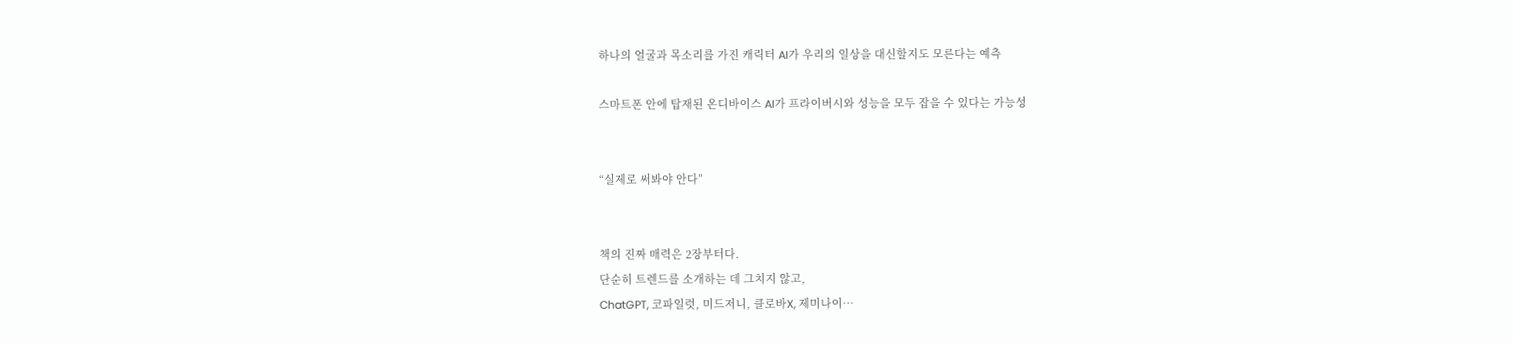하나의 얼굴과 목소리를 가진 캐릭터 AI가 우리의 일상을 대신할지도 모른다는 예측

스마트폰 안에 탑재된 온디바이스 AI가 프라이버시와 성능을 모두 잡을 수 있다는 가능성


“실제로 써봐야 안다”


책의 진짜 매력은 2장부터다.
단순히 트렌드를 소개하는 데 그치지 않고,
ChatGPT, 코파일럿, 미드저니, 클로바X, 제미나이…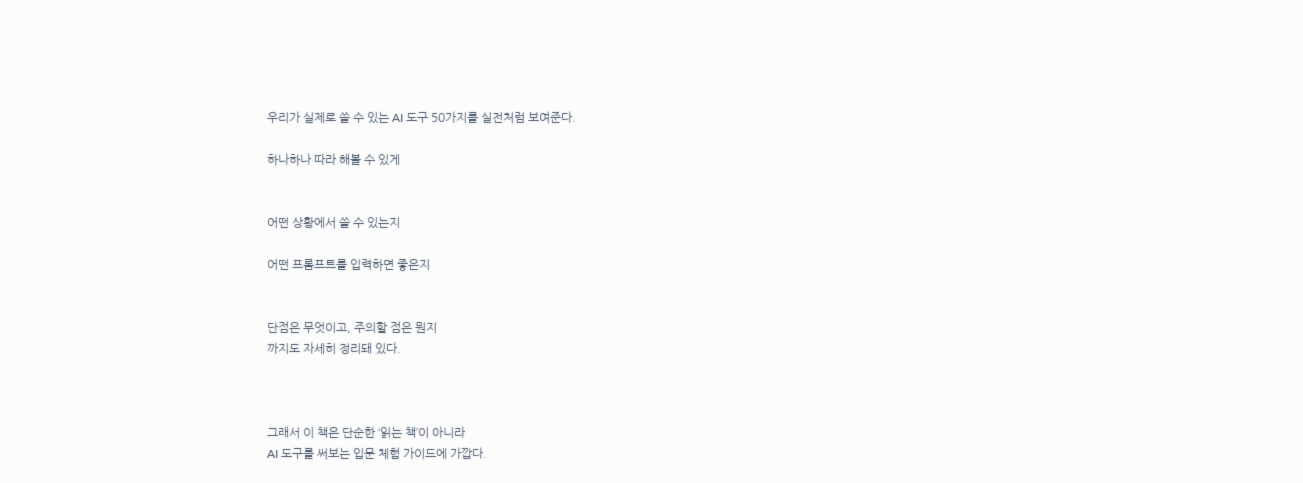우리가 실제로 쓸 수 있는 AI 도구 50가지를 실전처럼 보여준다.

하나하나 따라 해볼 수 있게


어떤 상황에서 쓸 수 있는지

어떤 프롬프트를 입력하면 좋은지


단점은 무엇이고, 주의할 점은 뭔지
까지도 자세히 정리돼 있다.



그래서 이 책은 단순한 ‘읽는 책’이 아니라
AI 도구를 써보는 입문 체험 가이드에 가깝다.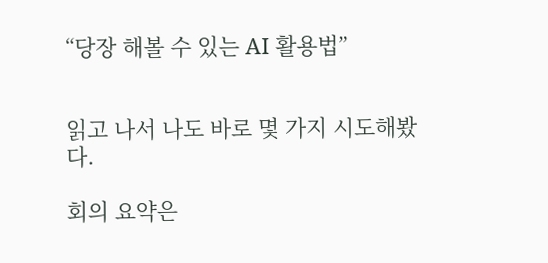“당장 해볼 수 있는 AI 활용법”


읽고 나서 나도 바로 몇 가지 시도해봤다.

회의 요약은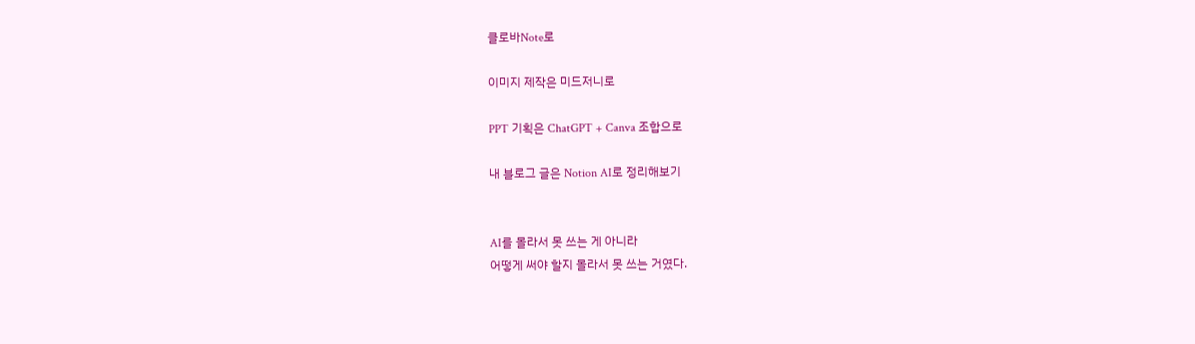클로바Note로

이미지 제작은 미드저니로

PPT 기획은 ChatGPT + Canva 조합으로

내 블로그 글은 Notion AI로 정리해보기


AI를 몰라서 못 쓰는 게 아니라
어떻게 써야 할지 몰라서 못 쓰는 거였다.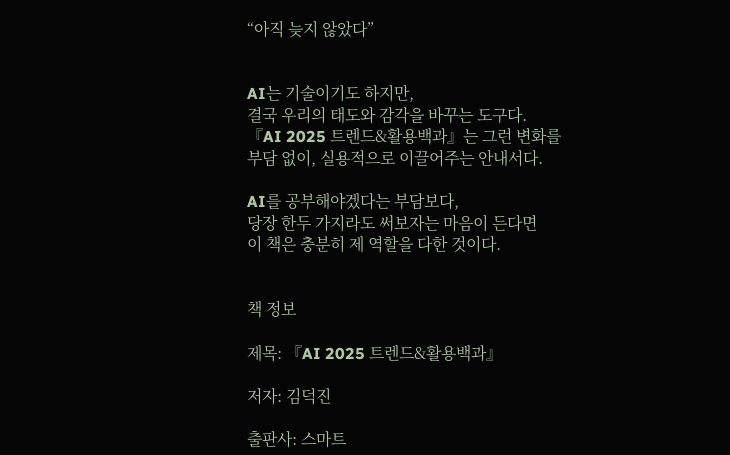“아직 늦지 않았다”


AI는 기술이기도 하지만,
결국 우리의 태도와 감각을 바꾸는 도구다.
『AI 2025 트렌드&활용백과』는 그런 변화를
부담 없이, 실용적으로 이끌어주는 안내서다.

AI를 공부해야겠다는 부담보다,
당장 한두 가지라도 써보자는 마음이 든다면
이 책은 충분히 제 역할을 다한 것이다.


책 정보

제목: 『AI 2025 트렌드&활용백과』

저자: 김덕진

출판사: 스마트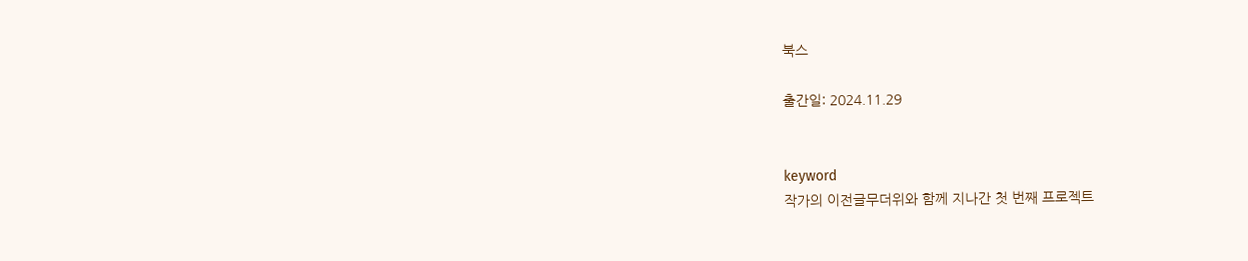북스

출간일: 2024.11.29


keyword
작가의 이전글무더위와 함께 지나간 첫 번째 프로젝트